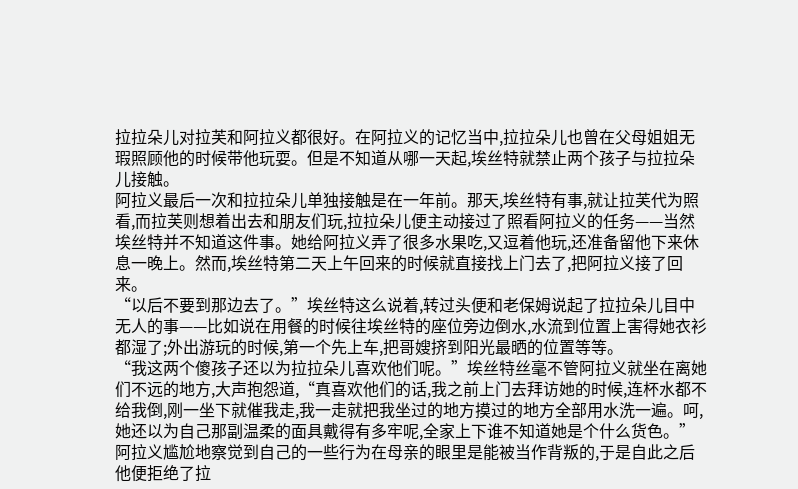拉拉朵儿对拉芙和阿拉义都很好。在阿拉义的记忆当中,拉拉朵儿也曾在父母姐姐无瑕照顾他的时候带他玩耍。但是不知道从哪一天起,埃丝特就禁止两个孩子与拉拉朵儿接触。
阿拉义最后一次和拉拉朵儿单独接触是在一年前。那天,埃丝特有事,就让拉芙代为照看,而拉芙则想着出去和朋友们玩,拉拉朵儿便主动接过了照看阿拉义的任务——当然埃丝特并不知道这件事。她给阿拉义弄了很多水果吃,又逗着他玩,还准备留他下来休息一晚上。然而,埃丝特第二天上午回来的时候就直接找上门去了,把阿拉义接了回来。
“以后不要到那边去了。”埃丝特这么说着,转过头便和老保姆说起了拉拉朵儿目中无人的事——比如说在用餐的时候往埃丝特的座位旁边倒水,水流到位置上害得她衣衫都湿了;外出游玩的时候,第一个先上车,把哥嫂挤到阳光最晒的位置等等。
“我这两个傻孩子还以为拉拉朵儿喜欢他们呢。”埃丝特丝毫不管阿拉义就坐在离她们不远的地方,大声抱怨道,“真喜欢他们的话,我之前上门去拜访她的时候,连杯水都不给我倒,刚一坐下就催我走,我一走就把我坐过的地方摸过的地方全部用水洗一遍。呵,她还以为自己那副温柔的面具戴得有多牢呢,全家上下谁不知道她是个什么货色。”
阿拉义尴尬地察觉到自己的一些行为在母亲的眼里是能被当作背叛的,于是自此之后他便拒绝了拉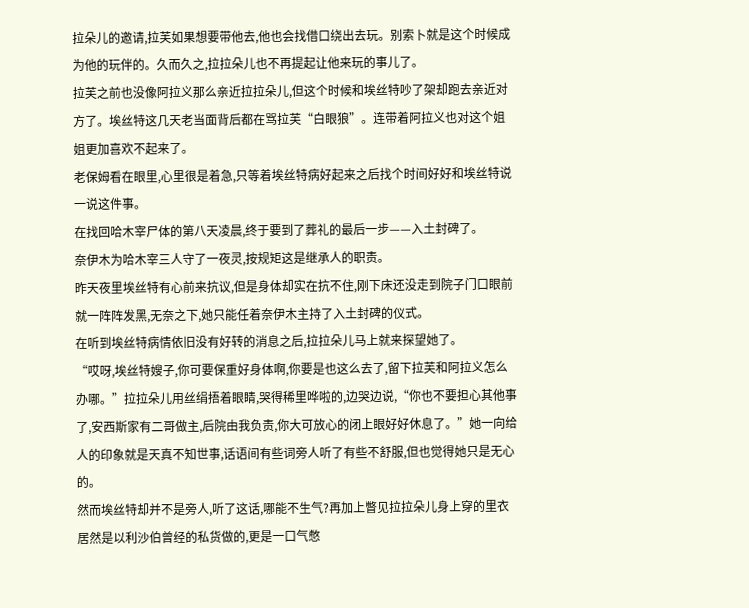拉朵儿的邀请,拉芙如果想要带他去,他也会找借口绕出去玩。别索卜就是这个时候成为他的玩伴的。久而久之,拉拉朵儿也不再提起让他来玩的事儿了。
拉芙之前也没像阿拉义那么亲近拉拉朵儿,但这个时候和埃丝特吵了架却跑去亲近对方了。埃丝特这几天老当面背后都在骂拉芙“白眼狼”。连带着阿拉义也对这个姐姐更加喜欢不起来了。
老保姆看在眼里,心里很是着急,只等着埃丝特病好起来之后找个时间好好和埃丝特说一说这件事。
在找回哈木宰尸体的第八天凌晨,终于要到了葬礼的最后一步——入土封碑了。
奈伊木为哈木宰三人守了一夜灵,按规矩这是继承人的职责。
昨天夜里埃丝特有心前来抗议,但是身体却实在抗不住,刚下床还没走到院子门口眼前就一阵阵发黑,无奈之下,她只能任着奈伊木主持了入土封碑的仪式。
在听到埃丝特病情依旧没有好转的消息之后,拉拉朵儿马上就来探望她了。
“哎呀,埃丝特嫂子,你可要保重好身体啊,你要是也这么去了,留下拉芙和阿拉义怎么办哪。”拉拉朵儿用丝绢捂着眼睛,哭得稀里哗啦的,边哭边说,“你也不要担心其他事了,安西斯家有二哥做主,后院由我负责,你大可放心的闭上眼好好休息了。”她一向给人的印象就是天真不知世事,话语间有些词旁人听了有些不舒服,但也觉得她只是无心的。
然而埃丝特却并不是旁人,听了这话,哪能不生气?再加上瞥见拉拉朵儿身上穿的里衣居然是以利沙伯曾经的私货做的,更是一口气憋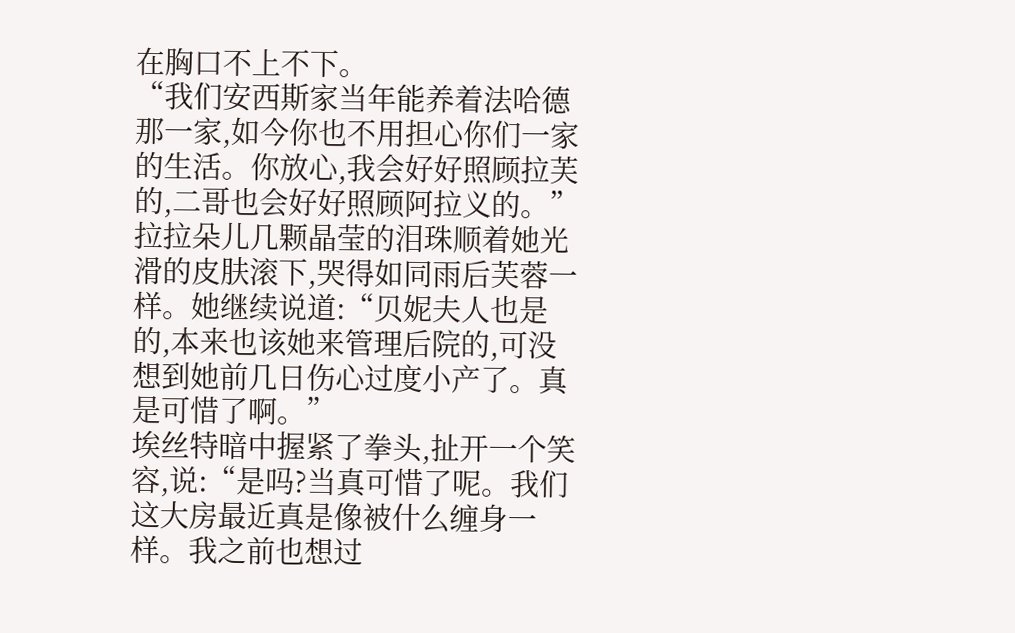在胸口不上不下。
“我们安西斯家当年能养着法哈德那一家,如今你也不用担心你们一家的生活。你放心,我会好好照顾拉芙的,二哥也会好好照顾阿拉义的。”拉拉朵儿几颗晶莹的泪珠顺着她光滑的皮肤滚下,哭得如同雨后芙蓉一样。她继续说道:“贝妮夫人也是的,本来也该她来管理后院的,可没想到她前几日伤心过度小产了。真是可惜了啊。”
埃丝特暗中握紧了拳头,扯开一个笑容,说:“是吗?当真可惜了呢。我们这大房最近真是像被什么缠身一样。我之前也想过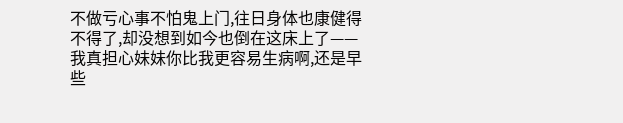不做亏心事不怕鬼上门,往日身体也康健得不得了,却没想到如今也倒在这床上了——我真担心妹妹你比我更容易生病啊,还是早些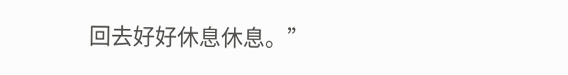回去好好休息休息。”